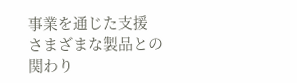事業を通じた支援
さまざまな製品との関わり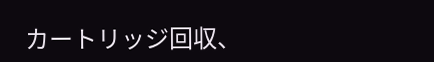カートリッジ回収、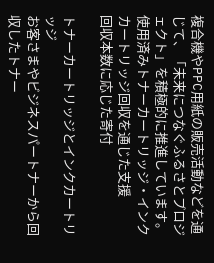複合機やPPC用紙の販売活動などを通じて、「未来につなぐふるさとプロジェクト」を積極的に推進しています。
使用済みトナーカートリッジ・インクカートリッジ回収を通じた支援
回収本数に応じた寄付

トナーカートリッジとインクカートリッジ
お客さまやビジネスパートナーから回収したトナー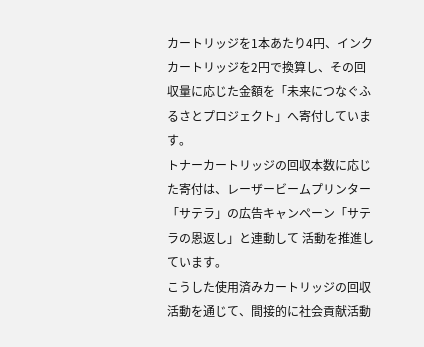カートリッジを1本あたり4円、インクカートリッジを2円で換算し、その回収量に応じた金額を「未来につなぐふるさとプロジェクト」へ寄付しています。
トナーカートリッジの回収本数に応じた寄付は、レーザービームプリンター「サテラ」の広告キャンペーン「サテラの恩返し」と連動して 活動を推進しています。
こうした使用済みカートリッジの回収活動を通じて、間接的に社会貢献活動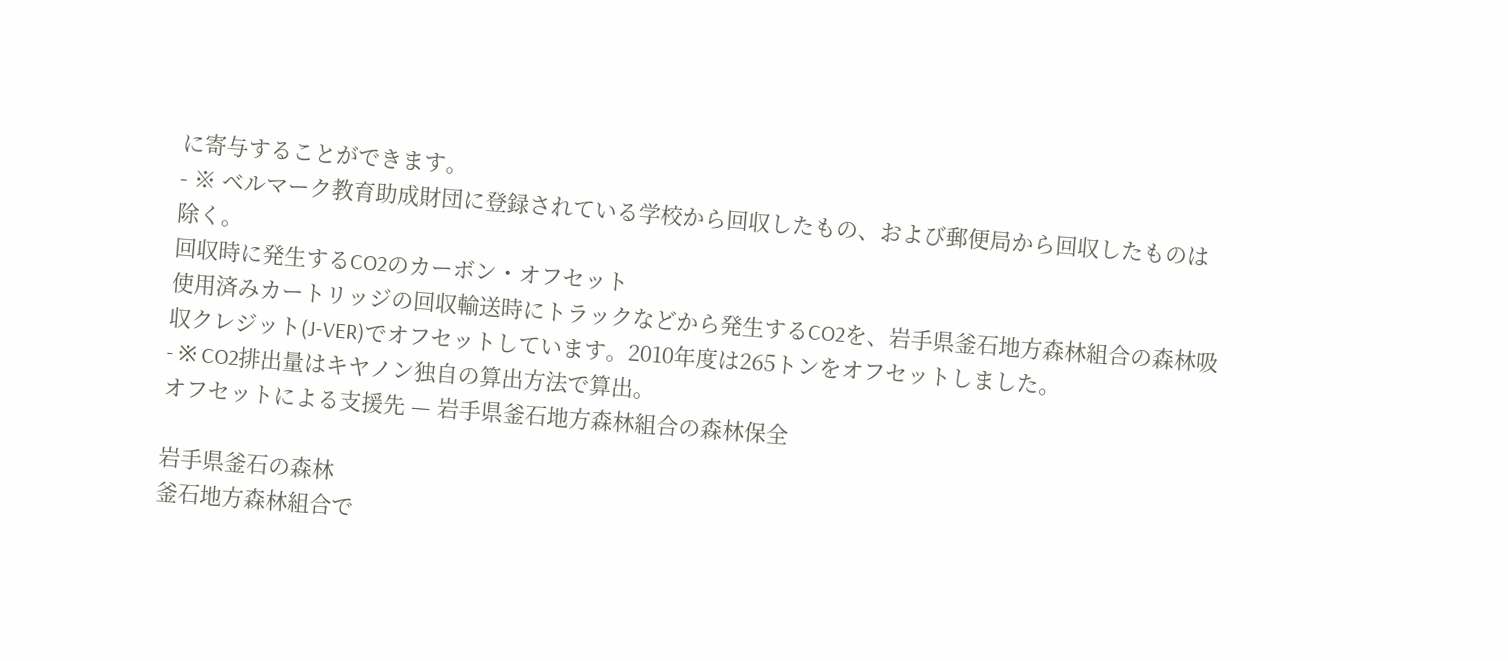に寄与することができます。
- ※ ベルマーク教育助成財団に登録されている学校から回収したもの、および郵便局から回収したものは除く。
回収時に発生するCO2のカーボン・オフセット
使用済みカートリッジの回収輸送時にトラックなどから発生するCO2を、岩手県釜石地方森林組合の森林吸収クレジット(J-VER)でオフセットしています。2010年度は265トンをオフセットしました。
- ※ CO2排出量はキヤノン独自の算出方法で算出。
オフセットによる支援先 — 岩手県釜石地方森林組合の森林保全

岩手県釜石の森林
釜石地方森林組合で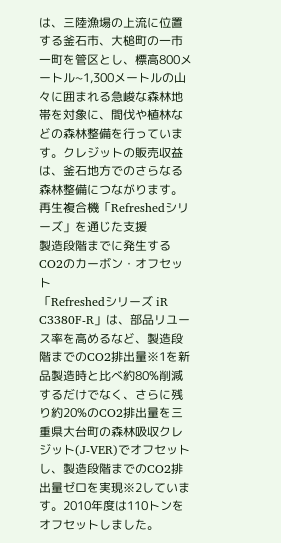は、三陸漁場の上流に位置する釜石市、大槌町の一市一町を管区とし、標高800メートル~1,300メートルの山々に囲まれる急峻な森林地帯を対象に、間伐や植林などの森林整備を行っています。クレジットの販売収益は、釜石地方でのさらなる森林整備につながります。
再生複合機「Refreshedシリーズ」を通じた支援
製造段階までに発生するCO2のカーボン・オフセット
「Refreshedシリーズ iR C3380F-R」は、部品リユース率を高めるなど、製造段階までのCO2排出量※1を新品製造時と比べ約80%削減するだけでなく、さらに残り約20%のCO2排出量を三重県大台町の森林吸収クレジット(J‐VER)でオフセットし、製造段階までのCO2排出量ゼロを実現※2しています。2010年度は110トンをオフセットしました。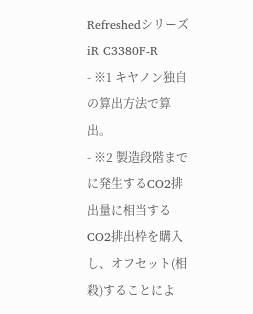Refreshedシリーズ
iR C3380F-R
- ※1 キヤノン独自の算出方法で算出。
- ※2 製造段階までに発生するCO2排出量に相当するCO2排出枠を購入し、オフセット(相殺)することによ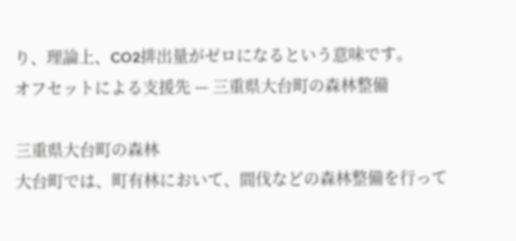り、理論上、CO2排出量がゼロになるという意味です。
オフセットによる支援先 — 三重県大台町の森林整備

三重県大台町の森林
大台町では、町有林において、間伐などの森林整備を行って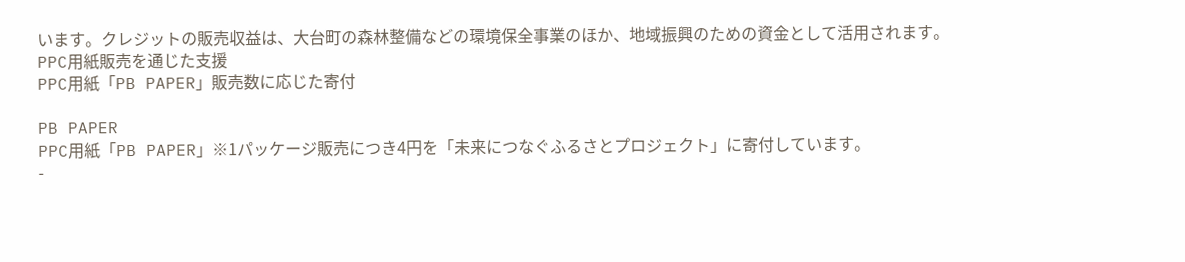います。クレジットの販売収益は、大台町の森林整備などの環境保全事業のほか、地域振興のための資金として活用されます。
PPC用紙販売を通じた支援
PPC用紙「PB PAPER」販売数に応じた寄付

PB PAPER
PPC用紙「PB PAPER」※1パッケージ販売につき4円を「未来につなぐふるさとプロジェクト」に寄付しています。
-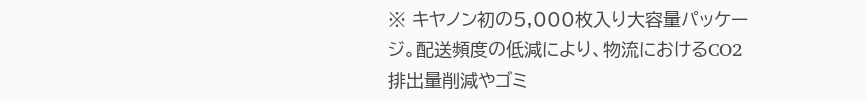※ キヤノン初の5,000枚入り大容量パッケージ。配送頻度の低減により、物流におけるCO2排出量削減やゴミ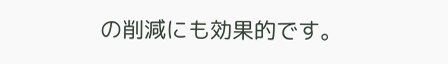の削減にも効果的です。